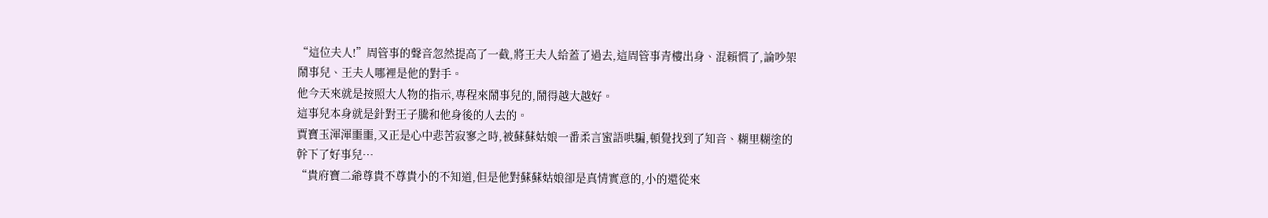“這位夫人!”周管事的聲音忽然提高了一截,將王夫人給蓋了過去,這周管事青樓出身、混賴慣了,論吵架鬧事兒、王夫人哪裡是他的對手。
他今天來就是按照大人物的指示,專程來鬧事兒的,鬧得越大越好。
這事兒本身就是針對王子騰和他身後的人去的。
賈寶玉渾渾噩噩,又正是心中悲苦寂寥之時,被蘇蘇姑娘一番柔言蜜語哄騙,頓覺找到了知音、糊里糊塗的幹下了好事兒…
“貴府寶二爺尊貴不尊貴小的不知道,但是他對蘇蘇姑娘卻是真情實意的,小的還從來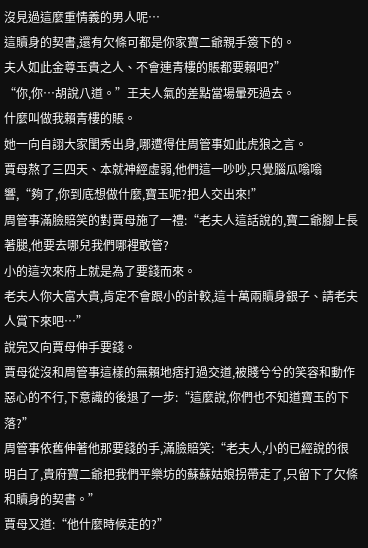沒見過這麼重情義的男人呢…
這贖身的契書,還有欠條可都是你家寶二爺親手簽下的。
夫人如此金尊玉貴之人、不會連青樓的賬都要賴吧?”
“你,你…胡說八道。”王夫人氣的差點當場暈死過去。
什麼叫做我賴青樓的賬。
她一向自詡大家閨秀出身,哪遭得住周管事如此虎狼之言。
賈母熬了三四天、本就神經虛弱,他們這一吵吵,只覺腦瓜嗡嗡響,“夠了,你到底想做什麼,寶玉呢?把人交出來!”
周管事滿臉賠笑的對賈母施了一禮:“老夫人這話說的,寶二爺腳上長著腿,他要去哪兒我們哪裡敢管?
小的這次來府上就是為了要錢而來。
老夫人你大富大貴,肯定不會跟小的計較,這十萬兩贖身銀子、請老夫人賞下來吧…”
說完又向賈母伸手要錢。
賈母從沒和周管事這樣的無賴地痞打過交道,被賤兮兮的笑容和動作惡心的不行,下意識的後退了一步:“這麼說,你們也不知道寶玉的下落?”
周管事依舊伸著他那要錢的手,滿臉賠笑:“老夫人,小的已經說的很明白了,貴府寶二爺把我們平樂坊的蘇蘇姑娘拐帶走了,只留下了欠條和贖身的契書。”
賈母又道:“他什麼時候走的?”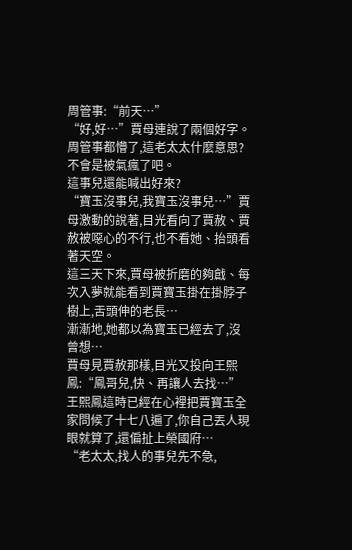周管事:“前天…”
“好,好…”賈母連說了兩個好字。
周管事都懵了,這老太太什麼意思?
不會是被氣瘋了吧。
這事兒還能喊出好來?
“寶玉沒事兒,我寶玉沒事兒…”賈母激動的說著,目光看向了賈赦、賈赦被噁心的不行,也不看她、抬頭看著天空。
這三天下來,賈母被折磨的夠戧、每次入夢就能看到賈寶玉掛在掛脖子樹上,舌頭伸的老長…
漸漸地,她都以為寶玉已經去了,沒曾想…
賈母見賈赦那樣,目光又投向王熙鳳:“鳳哥兒,快、再讓人去找…”
王熙鳳這時已經在心裡把賈寶玉全家問候了十七八遍了,你自己丟人現眼就算了,還偏扯上榮國府…
“老太太,找人的事兒先不急,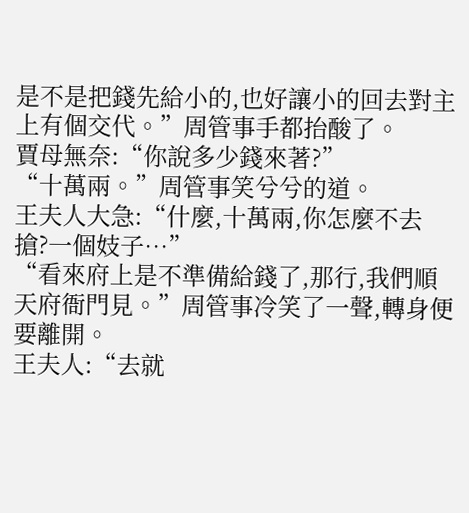是不是把錢先給小的,也好讓小的回去對主上有個交代。”周管事手都抬酸了。
賈母無奈:“你說多少錢來著?”
“十萬兩。”周管事笑兮兮的道。
王夫人大急:“什麼,十萬兩,你怎麼不去搶?一個妓子…”
“看來府上是不準備給錢了,那行,我們順天府衙門見。”周管事冷笑了一聲,轉身便要離開。
王夫人:“去就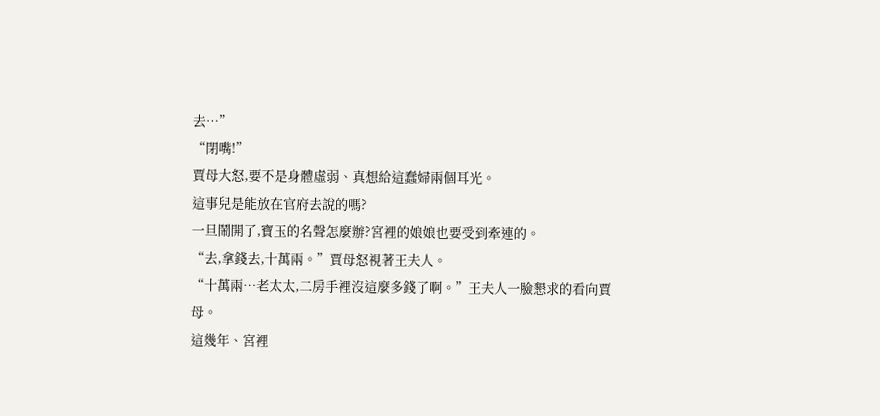去…”
“閉嘴!”
賈母大怒,要不是身體虛弱、真想給這蠢婦兩個耳光。
這事兒是能放在官府去說的嗎?
一旦鬧開了,寶玉的名聲怎麼辦?宮裡的娘娘也要受到牽連的。
“去,拿錢去,十萬兩。”賈母怒視著王夫人。
“十萬兩…老太太,二房手裡沒這麼多錢了啊。”王夫人一臉懇求的看向賈母。
這幾年、宮裡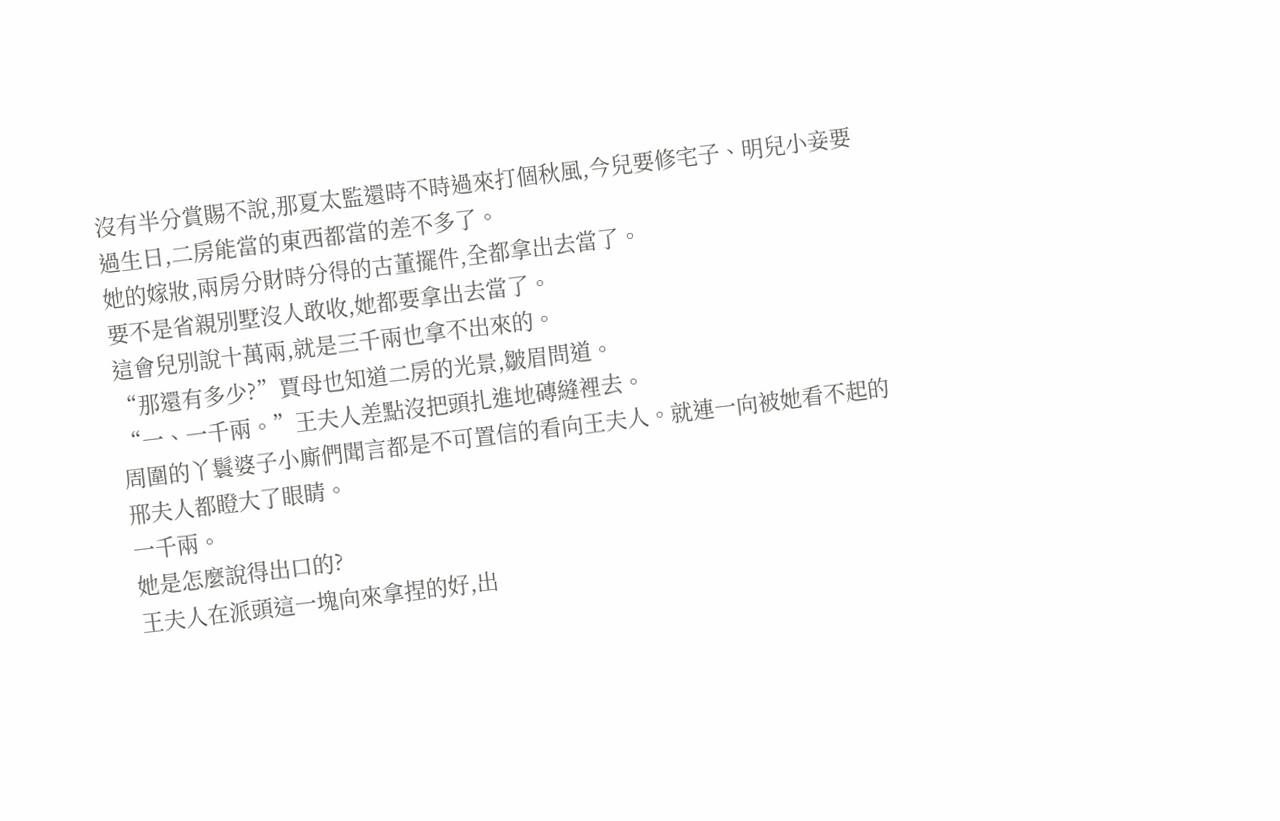沒有半分賞賜不說,那夏太監還時不時過來打個秋風,今兒要修宅子、明兒小妾要過生日,二房能當的東西都當的差不多了。
她的嫁妝,兩房分財時分得的古董擺件,全都拿出去當了。
要不是省親別墅沒人敢收,她都要拿出去當了。
這會兒別說十萬兩,就是三千兩也拿不出來的。
“那還有多少?”賈母也知道二房的光景,皺眉問道。
“一、一千兩。”王夫人差點沒把頭扎進地磚縫裡去。
周圍的丫鬟婆子小廝們聞言都是不可置信的看向王夫人。就連一向被她看不起的邢夫人都瞪大了眼睛。
一千兩。
她是怎麼說得出口的?
王夫人在派頭這一塊向來拿捏的好,出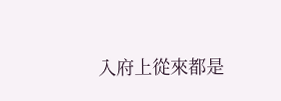入府上從來都是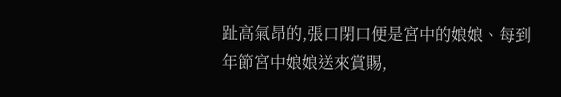趾高氣昂的,張口閉口便是宮中的娘娘、每到年節宮中娘娘送來賞賜,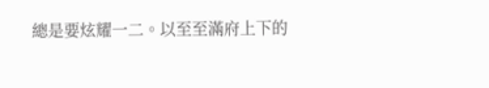總是要炫耀一二。以至至滿府上下的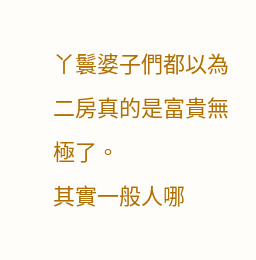丫鬟婆子們都以為二房真的是富貴無極了。
其實一般人哪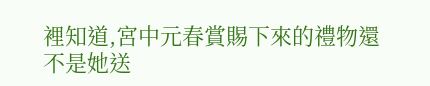裡知道,宮中元春賞賜下來的禮物還不是她送